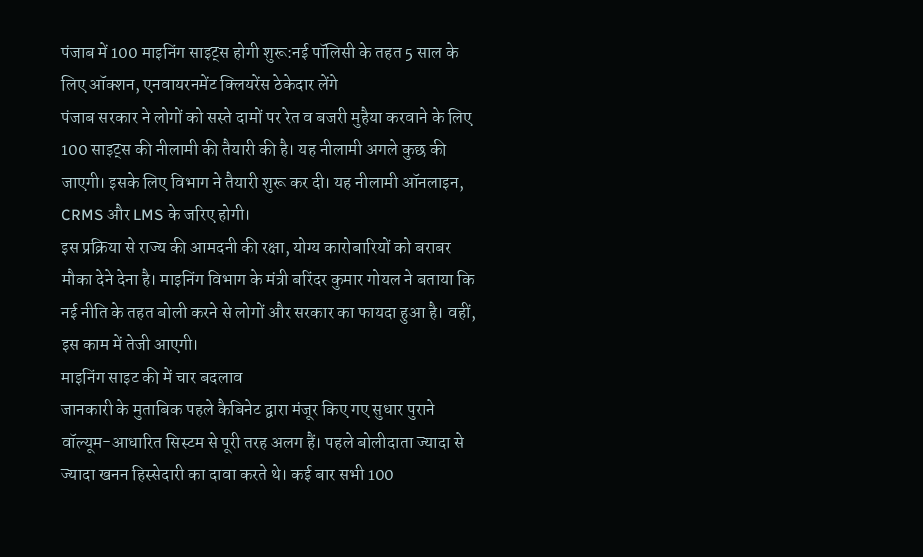पंजाब में 100 माइनिंग साइट्स होगी शुरू:नई पॉलिसी के तहत 5 साल के लिए ऑक्शन, एनवायरनमेंट क्लियरेंस ठेकेदार लेंगे
पंजाब सरकार ने लोगों को सस्ते दामों पर रेत व बजरी मुहैया करवाने के लिए 100 साइट्स की नीलामी की तैयारी की है। यह नीलामी अगले कुछ की जाएगी। इसके लिए विभाग ने तैयारी शुरू कर दी। यह नीलामी ऑनलाइन, CRMS और LMS के जरिए होगी।
इस प्रक्रिया से राज्य की आमदनी की रक्षा, योग्य कारोबारियों को बराबर मौका देने देना है। माइनिंग विभाग के मंत्री बरिंदर कुमार गोयल ने बताया कि नई नीति के तहत बोली करने से लोगों और सरकार का फायदा हुआ है। वहीं, इस काम में तेजी आएगी।
माइनिंग साइट की में चार बदलाव
जानकारी के मुताबिक पहले कैबिनेट द्वारा मंजूर किए गए सुधार पुराने वॉल्यूम-आधारित सिस्टम से पूरी तरह अलग हैं। पहले बोलीदाता ज्यादा से ज्यादा खनन हिस्सेदारी का दावा करते थे। कई बार सभी 100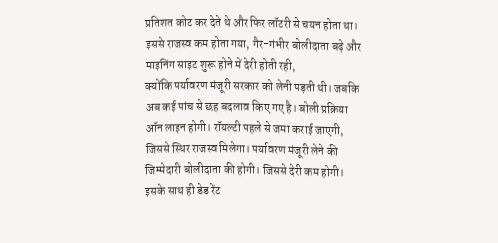प्रतिशत कोट कर देते थे और फिर लॉटरी से चयन होता था। इससे राजस्व कम होता गया, गैर-गंभीर बोलीदाता बढ़े और माइनिंग साइट शुरू होने में देरी होती रही,
क्योंकि पर्यावरण मंजूरी सरकार को लेनी पड़ती थी। जबकि अब कई पांच से छह बदलाव किए गए है। बोली प्रक्रिया ऑन लाइन होगी। रॉयल्टी पहले से जमा कराई जाएगी, जिससे स्थिर राजस्व मिलेगा। पर्यावरण मंजूरी लेने की जिम्मेदारी बोलीदाता की होगी। जिससे देरी कम होगी। इसके साथ ही डेड रेंट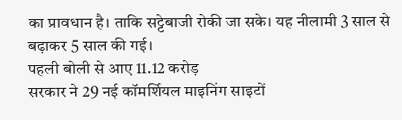का प्रावधान है। ताकि सट्टेबाजी रोकी जा सके। यह नीलामी 3 साल से बढ़ाकर 5 साल की गई।
पहली बोली से आए 11.12 करोड़
सरकार ने 29 नई कॉमर्शियल माइनिंग साइटों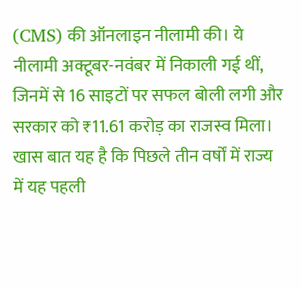(CMS) की ऑनलाइन नीलामी की। ये नीलामी अक्टूबर-नवंबर में निकाली गई थीं, जिनमें से 16 साइटों पर सफल बोली लगी और सरकार को ₹11.61 करोड़ का राजस्व मिला। खास बात यह है कि पिछले तीन वर्षों में राज्य में यह पहली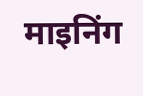माइनिंग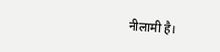नीलामी है।